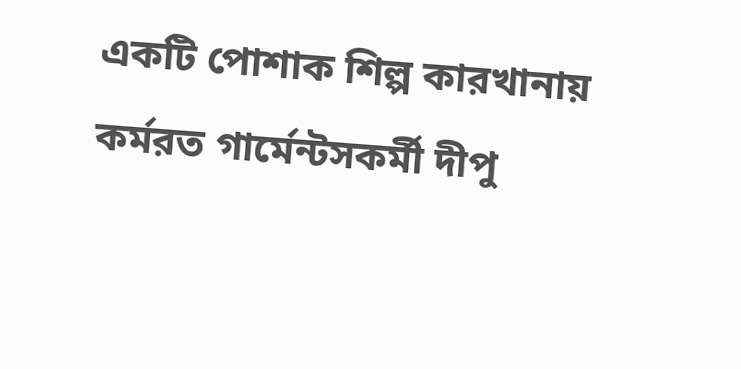একটি পোশাক শিল্প কারখানায় কর্মরত গার্মেন্টসকর্মী দীপু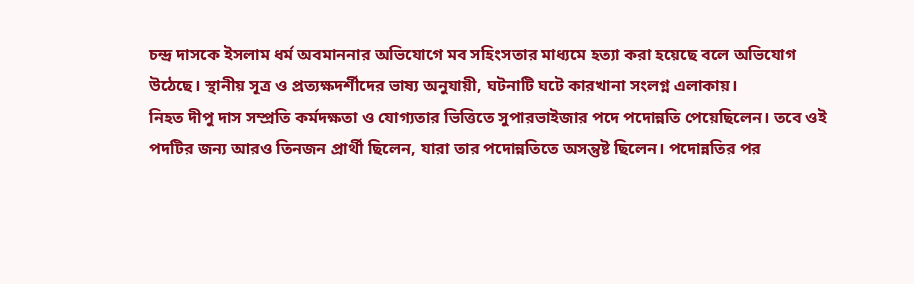চন্দ্র দাসকে ইসলাম ধর্ম অবমাননার অভিযোগে মব সহিংসতার মাধ্যমে হত্যা করা হয়েছে বলে অভিযোগ উঠেছে। স্থানীয় সূত্র ও প্রত্যক্ষদর্শীদের ভাষ্য অনুযায়ী, ঘটনাটি ঘটে কারখানা সংলগ্ন এলাকায়।
নিহত দীপু দাস সম্প্রতি কর্মদক্ষতা ও যোগ্যতার ভিত্তিতে সুপারভাইজার পদে পদোন্নতি পেয়েছিলেন। তবে ওই পদটির জন্য আরও তিনজন প্রার্থী ছিলেন, যারা তার পদোন্নতিতে অসন্তুষ্ট ছিলেন। পদোন্নতির পর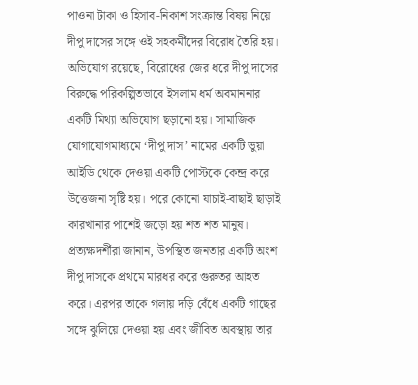পাওনা টাকা ও হিসাব-নিকাশ সংক্রান্ত বিষয় নিয়ে দীপু দাসের সঙ্গে ওই সহকর্মীদের বিরোধ তৈরি হয়।
অভিযোগ রয়েছে, বিরোধের জের ধরে দীপু দাসের বিরুদ্ধে পরিকল্পিতভাবে ইসলাম ধর্ম অবমাননার একটি মিথ্যা অভিযোগ ছড়ানো হয়। সামাজিক যোগাযোগমাধ্যমে ‘দীপু দাস’ নামের একটি ভুয়া আইডি থেকে দেওয়া একটি পোস্টকে কেন্দ্র করে উত্তেজনা সৃষ্টি হয়। পরে কোনো যাচাই-বাছাই ছাড়াই কারখানার পাশেই জড়ো হয় শত শত মানুষ।
প্রত্যক্ষদর্শীরা জানান, উপস্থিত জনতার একটি অংশ দীপু দাসকে প্রথমে মারধর করে গুরুতর আহত করে। এরপর তাকে গলায় দড়ি বেঁধে একটি গাছের সঙ্গে ঝুলিয়ে দেওয়া হয় এবং জীবিত অবস্থায় তার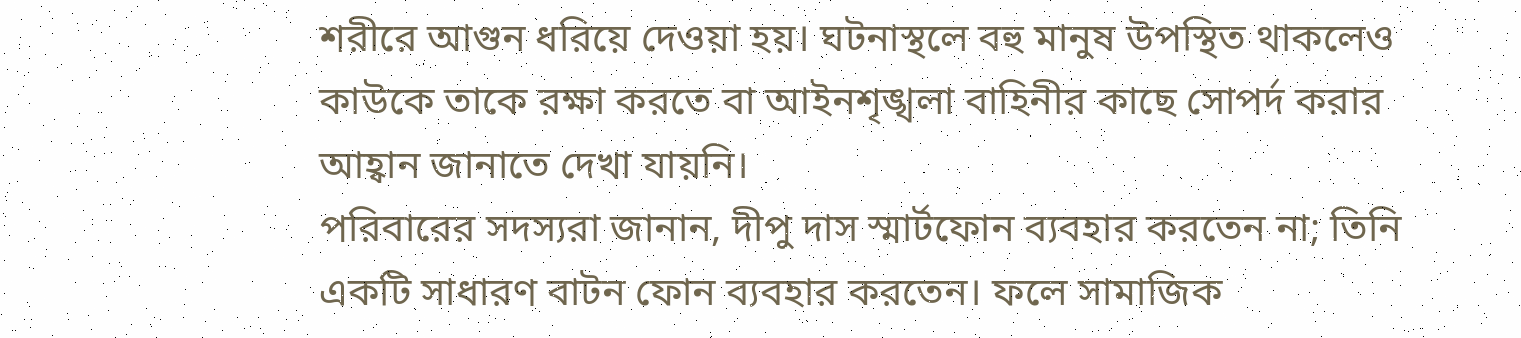শরীরে আগুন ধরিয়ে দেওয়া হয়। ঘটনাস্থলে বহু মানুষ উপস্থিত থাকলেও কাউকে তাকে রক্ষা করতে বা আইনশৃঙ্খলা বাহিনীর কাছে সোপর্দ করার আহ্বান জানাতে দেখা যায়নি।
পরিবারের সদস্যরা জানান, দীপু দাস স্মার্টফোন ব্যবহার করতেন না; তিনি একটি সাধারণ বাটন ফোন ব্যবহার করতেন। ফলে সামাজিক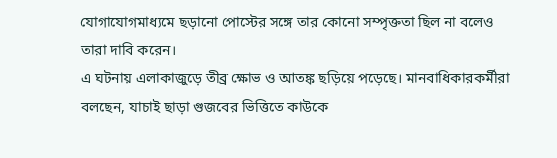যোগাযোগমাধ্যমে ছড়ানো পোস্টের সঙ্গে তার কোনো সম্পৃক্ততা ছিল না বলেও তারা দাবি করেন।
এ ঘটনায় এলাকাজুড়ে তীব্র ক্ষোভ ও আতঙ্ক ছড়িয়ে পড়েছে। মানবাধিকারকর্মীরা বলছেন, যাচাই ছাড়া গুজবের ভিত্তিতে কাউকে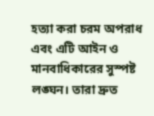হত্যা করা চরম অপরাধ এবং এটি আইন ও মানবাধিকারের সুস্পষ্ট লঙ্ঘন। তারা দ্রুত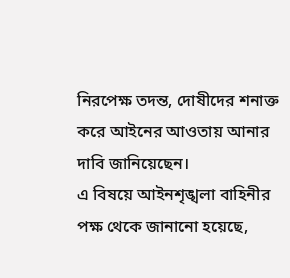নিরপেক্ষ তদন্ত, দোষীদের শনাক্ত করে আইনের আওতায় আনার দাবি জানিয়েছেন।
এ বিষয়ে আইনশৃঙ্খলা বাহিনীর পক্ষ থেকে জানানো হয়েছে,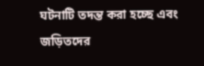ঘটনাটি তদন্ত করা হচ্ছে এবং জড়িতদের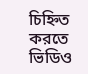চিহ্নিত করতে ভিডিও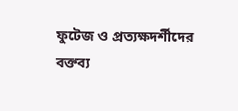ফুটেজ ও প্রত্যক্ষদর্শীদের বক্তব্য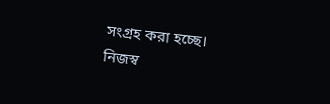সংগ্রহ করা হচ্ছে।
নিজস্ব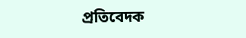প্রতিবেদক